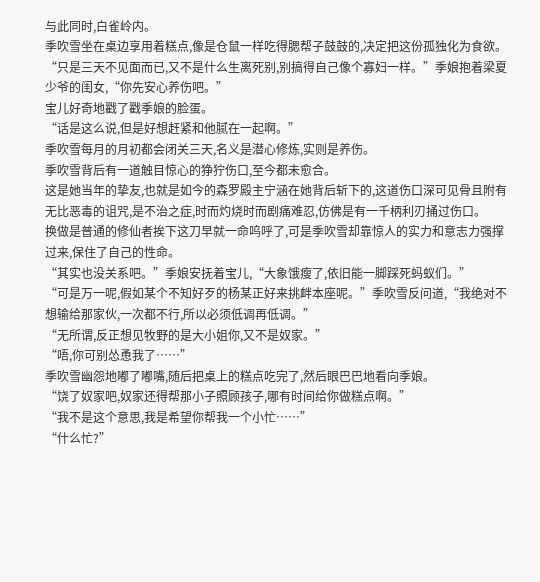与此同时,白雀岭内。
季吹雪坐在桌边享用着糕点,像是仓鼠一样吃得腮帮子鼓鼓的,决定把这份孤独化为食欲。
“只是三天不见面而已,又不是什么生离死别,别搞得自己像个寡妇一样。”季娘抱着梁夏少爷的闺女,“你先安心养伤吧。”
宝儿好奇地戳了戳季娘的脸蛋。
“话是这么说,但是好想赶紧和他腻在一起啊。”
季吹雪每月的月初都会闭关三天,名义是潜心修炼,实则是养伤。
季吹雪背后有一道触目惊心的狰狞伤口,至今都未愈合。
这是她当年的挚友,也就是如今的森罗殿主宁涵在她背后斩下的,这道伤口深可见骨且附有无比恶毒的诅咒,是不治之症,时而灼烧时而剧痛难忍,仿佛是有一千柄利刃捅过伤口。
换做是普通的修仙者挨下这刀早就一命呜呼了,可是季吹雪却靠惊人的实力和意志力强撑过来,保住了自己的性命。
“其实也没关系吧。”季娘安抚着宝儿,“大象饿瘦了,依旧能一脚踩死蚂蚁们。”
“可是万一呢,假如某个不知好歹的杨某正好来挑衅本座呢。”季吹雪反问道,“我绝对不想输给那家伙,一次都不行,所以必须低调再低调。”
“无所谓,反正想见牧野的是大小姐你,又不是奴家。”
“唔,你可别怂恿我了……”
季吹雪幽怨地嘟了嘟嘴,随后把桌上的糕点吃完了,然后眼巴巴地看向季娘。
“饶了奴家吧,奴家还得帮那小子照顾孩子,哪有时间给你做糕点啊。”
“我不是这个意思,我是希望你帮我一个小忙……”
“什么忙?”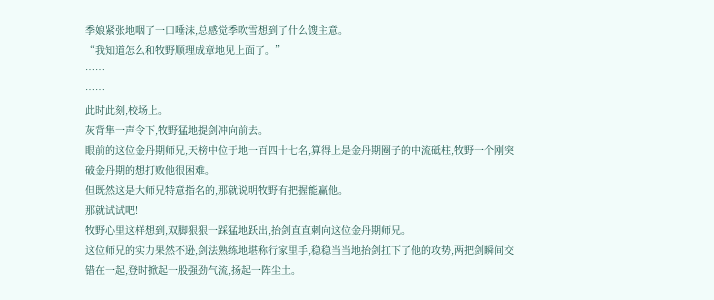季娘紧张地咽了一口唾沫,总感觉季吹雪想到了什么馊主意。
“我知道怎么和牧野顺理成章地见上面了。”
……
……
此时此刻,校场上。
灰背隼一声令下,牧野猛地提剑冲向前去。
眼前的这位金丹期师兄,天榜中位于地一百四十七名,算得上是金丹期圈子的中流砥柱,牧野一个刚突破金丹期的想打败他很困难。
但既然这是大师兄特意指名的,那就说明牧野有把握能赢他。
那就试试吧!
牧野心里这样想到,双脚狠狠一踩猛地跃出,抬剑直直刺向这位金丹期师兄。
这位师兄的实力果然不逊,剑法熟练地堪称行家里手,稳稳当当地抬剑扛下了他的攻势,两把剑瞬间交错在一起,登时掀起一股强劲气流,扬起一阵尘土。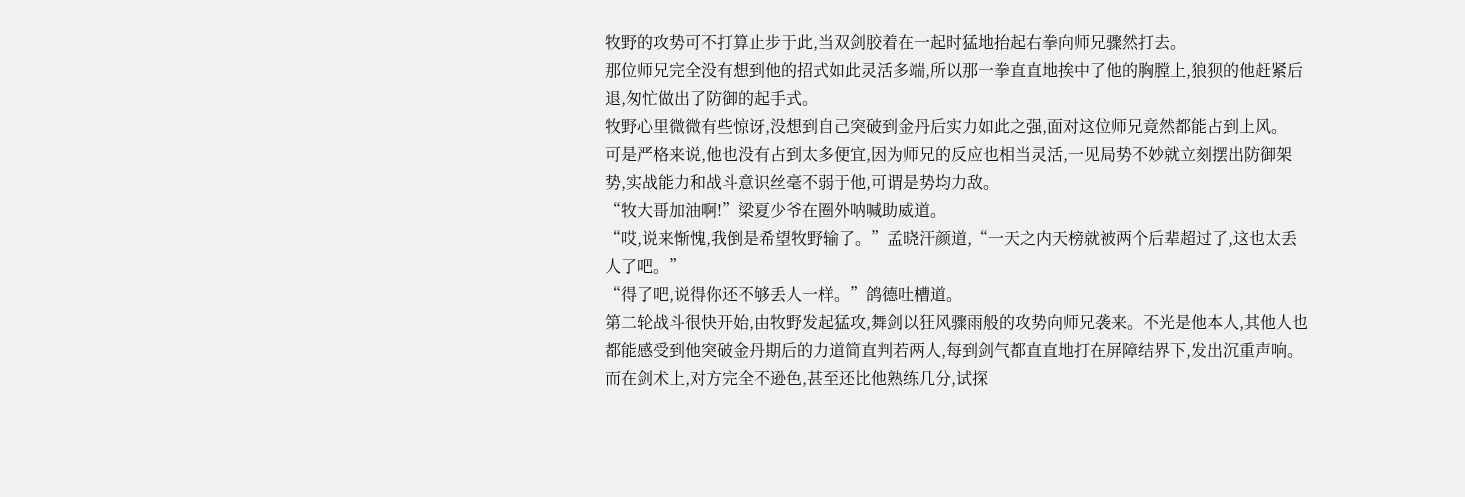牧野的攻势可不打算止步于此,当双剑胶着在一起时猛地抬起右拳向师兄骤然打去。
那位师兄完全没有想到他的招式如此灵活多端,所以那一拳直直地挨中了他的胸膛上,狼狈的他赶紧后退,匆忙做出了防御的起手式。
牧野心里微微有些惊讶,没想到自己突破到金丹后实力如此之强,面对这位师兄竟然都能占到上风。
可是严格来说,他也没有占到太多便宜,因为师兄的反应也相当灵活,一见局势不妙就立刻摆出防御架势,实战能力和战斗意识丝毫不弱于他,可谓是势均力敌。
“牧大哥加油啊!”梁夏少爷在圈外呐喊助威道。
“哎,说来惭愧,我倒是希望牧野输了。”孟晓汗颜道,“一天之内天榜就被两个后辈超过了,这也太丢人了吧。”
“得了吧,说得你还不够丢人一样。”鸽德吐槽道。
第二轮战斗很快开始,由牧野发起猛攻,舞剑以狂风骤雨般的攻势向师兄袭来。不光是他本人,其他人也都能感受到他突破金丹期后的力道简直判若两人,每到剑气都直直地打在屏障结界下,发出沉重声响。
而在剑术上,对方完全不逊色,甚至还比他熟练几分,试探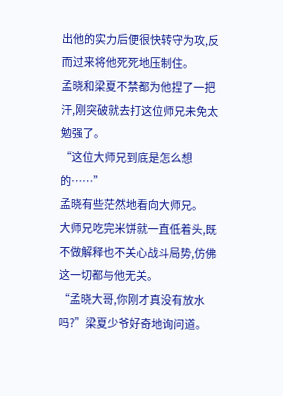出他的实力后便很快转守为攻,反而过来将他死死地压制住。
孟晓和梁夏不禁都为他捏了一把汗,刚突破就去打这位师兄未免太勉强了。
“这位大师兄到底是怎么想的……”
孟晓有些茫然地看向大师兄。
大师兄吃完米饼就一直低着头,既不做解释也不关心战斗局势,仿佛这一切都与他无关。
“孟晓大哥,你刚才真没有放水吗?”梁夏少爷好奇地询问道。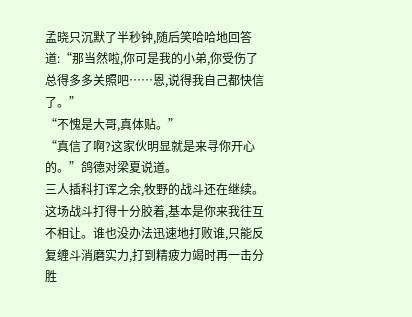孟晓只沉默了半秒钟,随后笑哈哈地回答道:“那当然啦,你可是我的小弟,你受伤了总得多多关照吧……恩,说得我自己都快信了。”
“不愧是大哥,真体贴。”
“真信了啊?这家伙明显就是来寻你开心的。”鸽德对梁夏说道。
三人插科打诨之余,牧野的战斗还在继续。
这场战斗打得十分胶着,基本是你来我往互不相让。谁也没办法迅速地打败谁,只能反复缠斗消磨实力,打到精疲力竭时再一击分胜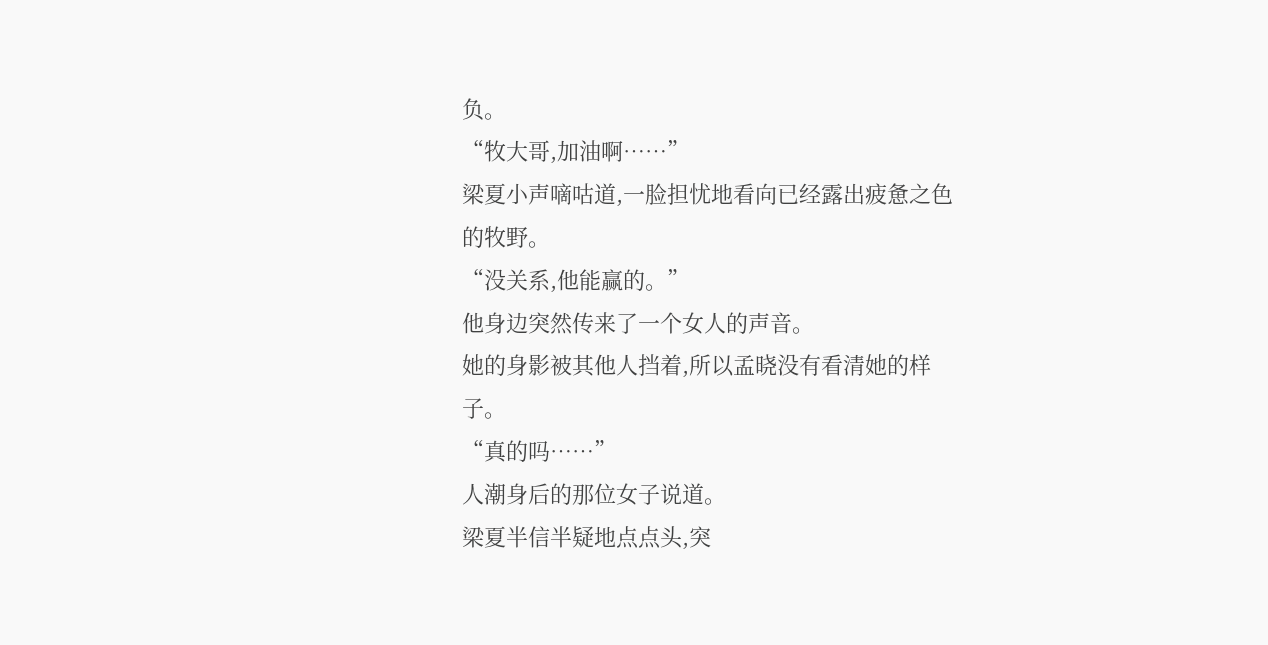负。
“牧大哥,加油啊……”
梁夏小声嘀咕道,一脸担忧地看向已经露出疲惫之色的牧野。
“没关系,他能赢的。”
他身边突然传来了一个女人的声音。
她的身影被其他人挡着,所以孟晓没有看清她的样子。
“真的吗……”
人潮身后的那位女子说道。
梁夏半信半疑地点点头,突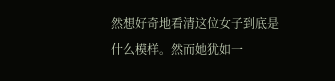然想好奇地看清这位女子到底是什么模样。然而她犹如一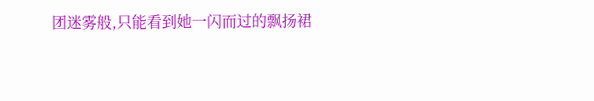团迷雾般,只能看到她一闪而过的飘扬裙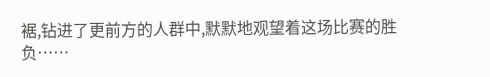裾,钻进了更前方的人群中,默默地观望着这场比赛的胜负……